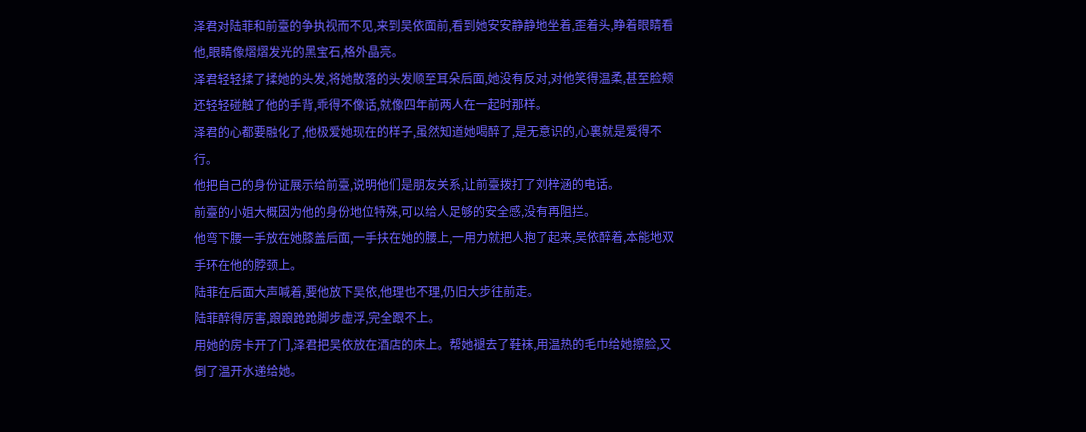泽君对陆菲和前臺的争执视而不见,来到吴依面前,看到她安安静静地坐着,歪着头,睁着眼睛看他,眼睛像熠熠发光的黑宝石,格外晶亮。
泽君轻轻揉了揉她的头发,将她散落的头发顺至耳朵后面,她没有反对,对他笑得温柔,甚至脸颊还轻轻碰触了他的手背,乖得不像话,就像四年前两人在一起时那样。
泽君的心都要融化了,他极爱她现在的样子,虽然知道她喝醉了,是无意识的,心裏就是爱得不行。
他把自己的身份证展示给前臺,说明他们是朋友关系,让前臺拨打了刘梓涵的电话。
前臺的小姐大概因为他的身份地位特殊,可以给人足够的安全感,没有再阻拦。
他弯下腰一手放在她膝盖后面,一手扶在她的腰上,一用力就把人抱了起来,吴依醉着,本能地双手环在他的脖颈上。
陆菲在后面大声喊着,要他放下吴依,他理也不理,仍旧大步往前走。
陆菲醉得厉害,踉踉跄跄脚步虚浮,完全跟不上。
用她的房卡开了门,泽君把吴依放在酒店的床上。帮她褪去了鞋袜,用温热的毛巾给她擦脸,又倒了温开水递给她。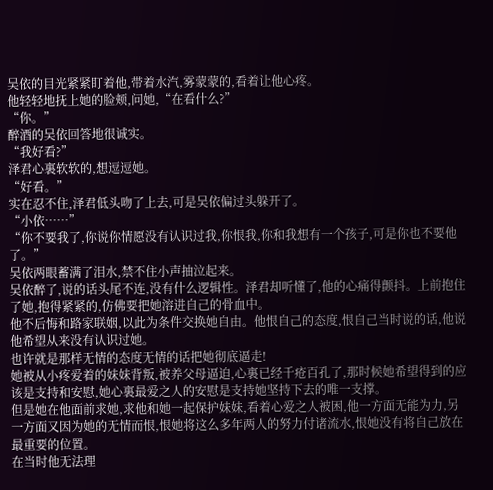吴依的目光紧紧盯着他,带着水汽,雾蒙蒙的,看着让他心疼。
他轻轻地抚上她的脸颊,问她,“在看什么?”
“你。”
醉酒的吴依回答地很诚实。
“我好看?”
泽君心裏软软的,想逗逗她。
“好看。”
实在忍不住,泽君低头吻了上去,可是吴依偏过头躲开了。
“小依……”
“你不要我了,你说你情愿没有认识过我,你恨我,你和我想有一个孩子,可是你也不要他了。”
吴依两眼蓄满了泪水,禁不住小声抽泣起来。
吴依醉了,说的话头尾不连,没有什么逻辑性。泽君却听懂了,他的心痛得颤抖。上前抱住了她,抱得紧紧的,仿佛要把她溶进自己的骨血中。
他不后悔和路家联姻,以此为条件交换她自由。他恨自己的态度,恨自己当时说的话,他说他希望从来没有认识过她。
也许就是那样无情的态度无情的话把她彻底逼走!
她被从小疼爱着的妹妹背叛,被养父母逼迫,心裏已经千疮百孔了,那时候她希望得到的应该是支持和安慰,她心裏最爱之人的安慰是支持她坚持下去的唯一支撑。
但是她在他面前求她,求他和她一起保护妹妹,看着心爱之人被困,他一方面无能为力,另一方面又因为她的无情而恨,恨她将这么多年两人的努力付诸流水,恨她没有将自己放在最重要的位置。
在当时他无法理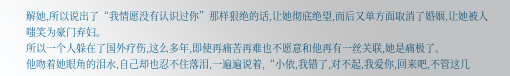解她,所以说出了“我情愿没有认识过你”那样狠绝的话,让她彻底绝望,而后又单方面取消了婚姻,让她被人嗤笑为豪门弃妇。
所以一个人躲在了国外疗伤,这么多年,即使再痛苦再难也不愿意和他再有一丝关联,她是痛极了。
他吻着她眼角的泪水,自己却也忍不住落泪,一遍遍说着,“小依,我错了,对不起,我爱你,回来吧,不管这几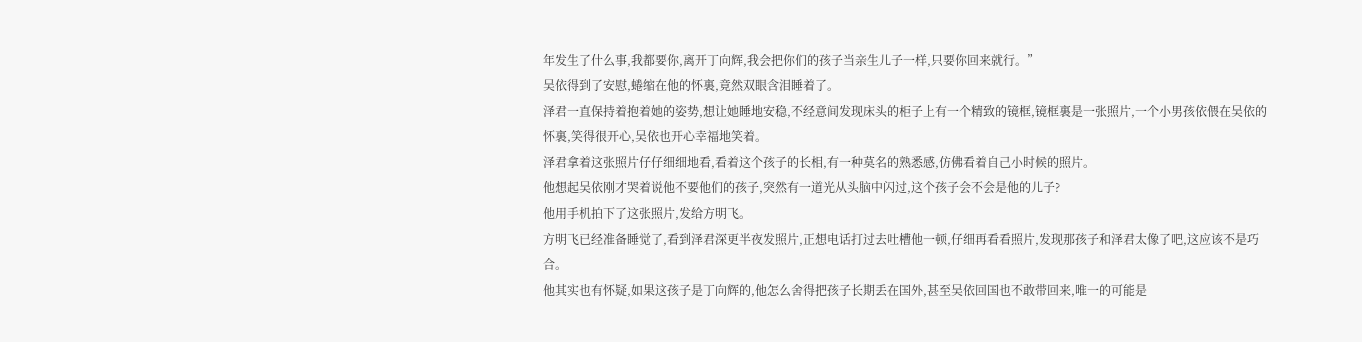年发生了什么事,我都要你,离开丁向辉,我会把你们的孩子当亲生儿子一样,只要你回来就行。”
吴依得到了安慰,蜷缩在他的怀裏,竟然双眼含泪睡着了。
泽君一直保持着抱着她的姿势,想让她睡地安稳,不经意间发现床头的柜子上有一个精致的镜框,镜框裏是一张照片,一个小男孩依偎在吴依的怀裏,笑得很开心,吴依也开心幸福地笑着。
泽君拿着这张照片仔仔细细地看,看着这个孩子的长相,有一种莫名的熟悉感,仿佛看着自己小时候的照片。
他想起吴依刚才哭着说他不要他们的孩子,突然有一道光从头脑中闪过,这个孩子会不会是他的儿子?
他用手机拍下了这张照片,发给方明飞。
方明飞已经准备睡觉了,看到泽君深更半夜发照片,正想电话打过去吐槽他一顿,仔细再看看照片,发现那孩子和泽君太像了吧,这应该不是巧合。
他其实也有怀疑,如果这孩子是丁向辉的,他怎么舍得把孩子长期丢在国外,甚至吴依回国也不敢带回来,唯一的可能是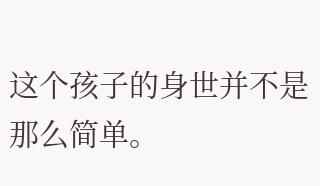这个孩子的身世并不是那么简单。